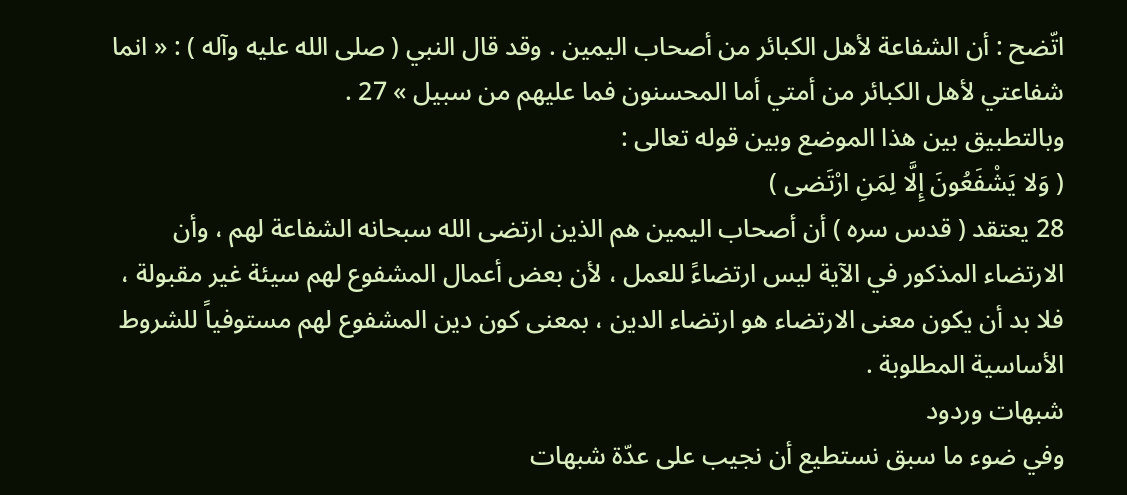اتّضح : أن الشفاعة لأهل الكبائر من أصحاب اليمين . وقد قال النبي ( صلى الله عليه وآله ) : « انما شفاعتي لأهل الكبائر من أمتي أما المحسنون فما عليهم من سبيل » 27 .
وبالتطبيق بين هذا الموضع وبين قوله تعالى :
( وَلا يَشْفَعُونَ إِلَّا لِمَنِ ارْتَضى )
28 يعتقد ( قدس سره ) أن أصحاب اليمين هم الذين ارتضى الله سبحانه الشفاعة لهم ، وأن الارتضاء المذكور في الآية ليس ارتضاءً للعمل ، لأن بعض أعمال المشفوع لهم سيئة غير مقبولة ، فلا بد أن يكون معنى الارتضاء هو ارتضاء الدين ، بمعنى كون دين المشفوع لهم مستوفياً للشروط الأساسية المطلوبة .
شبهات وردود
وفي ضوء ما سبق نستطيع أن نجيب على عدّة شبهات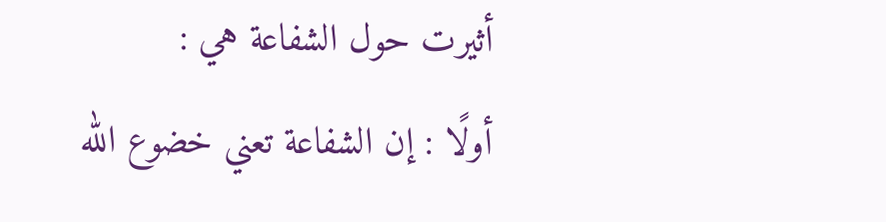أثيرت حول الشفاعة هي :
أولًا : إن الشفاعة تعني خضوع الله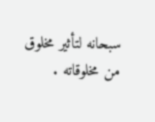سبحانه لتأثير مخلوق من مخلوقاته .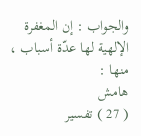والجواب : إن المغفرة الإلهية لها عدّة أسباب ، منها :
هامش
( 27 ) تفسير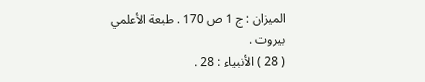الميزان : ج 1 ص 170 . طبعة الأعلمي بيروت .
( 28 ) الأنبياء : 28 .